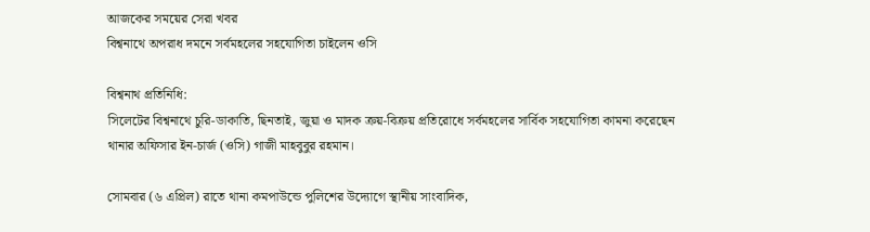আজকের সময়ের সেরা খবর
বিশ্বনাথে অপরাধ দমনে সর্বমহলের সহযোগিতা চাইলেন ওসি

বিশ্বনাথ প্রতিনিধি:
সিলেটের বিশ্বনাথে চুরি-ডাকাতি, ছিনতাই, জুয়া ও মাদক ক্রয়-বিক্রয় প্রতিরোধে সর্বমহলের সার্বিক সহযোগিতা কামনা করেছেন থানার অফিসার ইন-চার্জ (ওসি) গাজী মাহবুবুর রহমান।

সোমবার (৬ এপ্রিল) রাতে থানা কমপাউন্ডে পুলিশের উদ্যোগে স্থানীয় সাংবাদিক,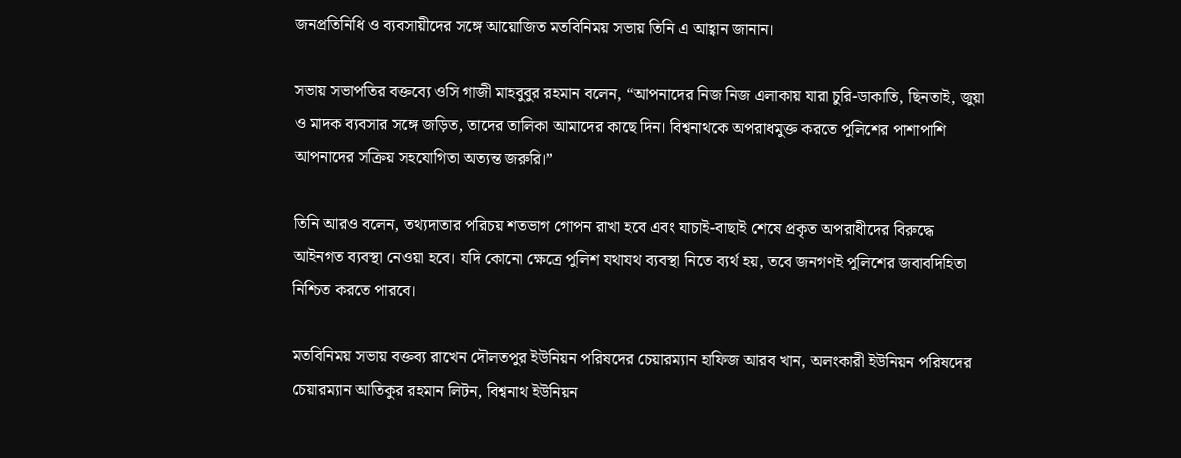জনপ্রতিনিধি ও ব্যবসায়ীদের সঙ্গে আয়োজিত মতবিনিময় সভায় তিনি এ আহ্বান জানান।

সভায় সভাপতির বক্তব্যে ওসি গাজী মাহবুবুর রহমান বলেন, “আপনাদের নিজ নিজ এলাকায় যারা চুরি-ডাকাতি, ছিনতাই, জুয়া ও মাদক ব্যবসার সঙ্গে জড়িত, তাদের তালিকা আমাদের কাছে দিন। বিশ্বনাথকে অপরাধমুক্ত করতে পুলিশের পাশাপাশি আপনাদের সক্রিয় সহযোগিতা অত্যন্ত জরুরি।”

তিনি আরও বলেন, তথ্যদাতার পরিচয় শতভাগ গোপন রাখা হবে এবং যাচাই-বাছাই শেষে প্রকৃত অপরাধীদের বিরুদ্ধে আইনগত ব্যবস্থা নেওয়া হবে। যদি কোনো ক্ষেত্রে পুলিশ যথাযথ ব্যবস্থা নিতে ব্যর্থ হয়, তবে জনগণই পুলিশের জবাবদিহিতা নিশ্চিত করতে পারবে।

মতবিনিময় সভায় বক্তব্য রাখেন দৌলতপুর ইউনিয়ন পরিষদের চেয়ারম্যান হাফিজ আরব খান, অলংকারী ইউনিয়ন পরিষদের চেয়ারম্যান আতিকুর রহমান লিটন, বিশ্বনাথ ইউনিয়ন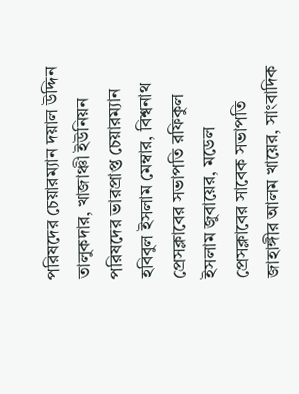পরিষদের চেয়ারম্যান দয়াল উদ্দিন তালুকদার, খাজাঞ্চী ইউনিয়ন পরিষদের ভারপ্রাপ্ত চেয়ারম্যান হবিবুল ইসলাম মেম্বার, বিশ্বনাথ প্রেসক্লাবের সভাপতি রফিকুল ইসলাম জুবায়ের, মডেল প্রেসক্লাবের সাবেক সভাপতি জাহাঙ্গীর আলম খায়ের, সাংবাদিক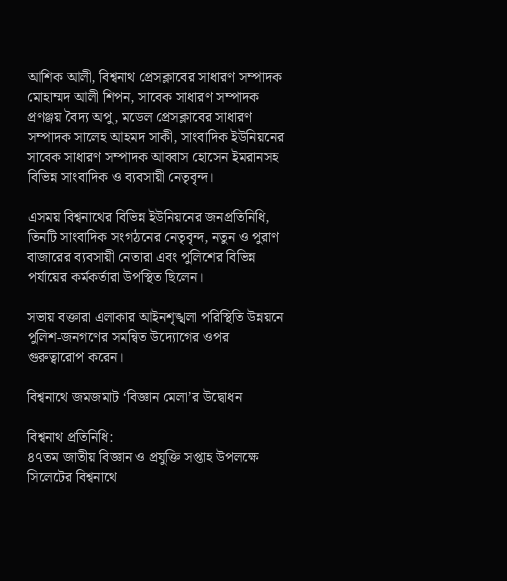আশিক আলী, বিশ্বনাথ প্রেসক্লাবের সাধারণ সম্পাদক মোহাম্মদ আলী শিপন, সাবেক সাধারণ সম্পাদক প্রণঞ্জয় বৈদ্য অপু, মডেল প্রেসক্লাবের সাধারণ সম্পাদক সালেহ আহমদ সাকী, সাংবাদিক ইউনিয়নের সাবেক সাধারণ সম্পাদক আব্বাস হোসেন ইমরানসহ বিভিন্ন সাংবাদিক ও ব্যবসায়ী নেতৃবৃন্দ।

এসময় বিশ্বনাথের বিভিন্ন ইউনিয়নের জনপ্রতিনিধি, তিনটি সাংবাদিক সংগঠনের নেতৃবৃন্দ, নতুন ও পুরাণ বাজারের ব্যবসায়ী নেতারা এবং পুলিশের বিভিন্ন পর্যায়ের কর্মকর্তারা উপস্থিত ছিলেন।

সভায় বক্তারা এলাকার আইনশৃঙ্খলা পরিস্থিতি উন্নয়নে পুলিশ-জনগণের সমন্বিত উদ্যোগের ওপর গুরুত্বারোপ করেন।

বিশ্বনাথে জমজমাট ‘বিজ্ঞান মেলা’র উদ্বোধন

বিশ্বনাথ প্রতিনিধি:
৪৭তম জাতীয় বিজ্ঞান ও প্রযুক্তি সপ্তাহ উপলক্ষে সিলেটের বিশ্বনাথে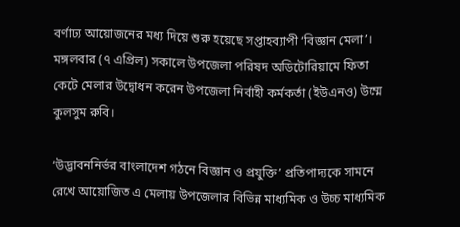বর্ণাঢ্য আয়োজনের মধ্য দিয়ে শুরু হয়েছে সপ্তাহব্যাপী ‘বিজ্ঞান মেলা’। মঙ্গলবার (৭ এপ্রিল) সকালে উপজেলা পরিষদ অডিটোরিয়ামে ফিতা কেটে মেলার উদ্বোধন করেন উপজেলা নির্বাহী কর্মকর্তা (ইউএনও) উম্মে কুলসুম রুবি।

‘উদ্ভাবননির্ভর বাংলাদেশ গঠনে বিজ্ঞান ও প্রযুক্তি’ প্রতিপাদ্যকে সামনে রেখে আয়োজিত এ মেলায় উপজেলার বিভিন্ন মাধ্যমিক ও উচ্চ মাধ্যমিক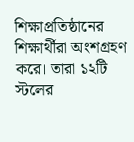শিক্ষাপ্রতিষ্ঠানের শিক্ষার্থীরা অংশগ্রহণ করে। তারা ১২টি স্টলের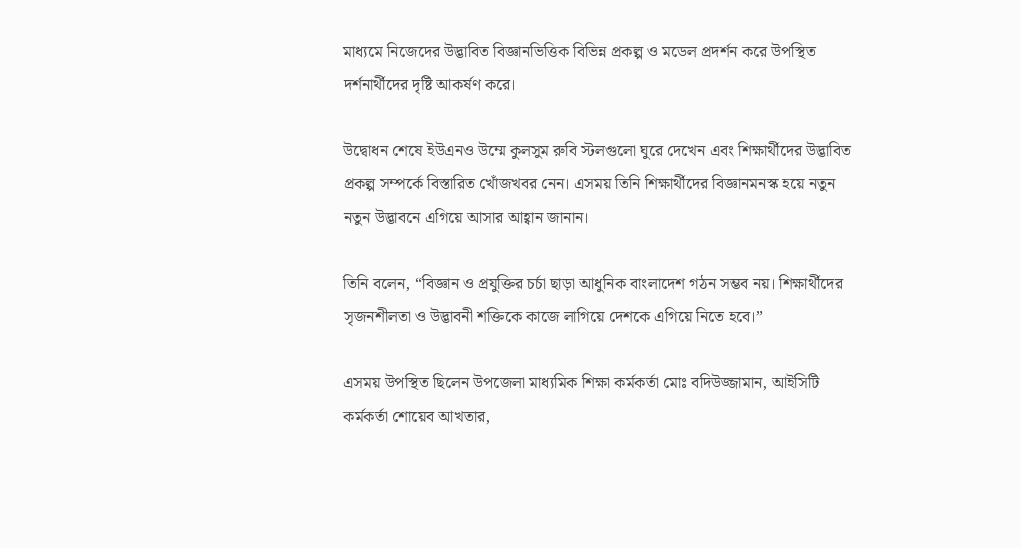মাধ্যমে নিজেদের উদ্ভাবিত বিজ্ঞানভিত্তিক বিভিন্ন প্রকল্প ও মডেল প্রদর্শন করে উপস্থিত দর্শনার্থীদের দৃষ্টি আকর্ষণ করে।

উদ্বোধন শেষে ইউএনও উম্মে কুলসুম রুবি স্টলগুলো ঘুরে দেখেন এবং শিক্ষার্থীদের উদ্ভাবিত প্রকল্প সম্পর্কে বিস্তারিত খোঁজখবর নেন। এসময় তিনি শিক্ষার্থীদের বিজ্ঞানমনস্ক হয়ে নতুন নতুন উদ্ভাবনে এগিয়ে আসার আহ্বান জানান।

তিনি বলেন, “বিজ্ঞান ও প্রযুক্তির চর্চা ছাড়া আধুনিক বাংলাদেশ গঠন সম্ভব নয়। শিক্ষার্থীদের সৃজনশীলতা ও উদ্ভাবনী শক্তিকে কাজে লাগিয়ে দেশকে এগিয়ে নিতে হবে।”

এসময় উপস্থিত ছিলেন উপজেলা মাধ্যমিক শিক্ষা কর্মকর্তা মোঃ বদিউজ্জামান, আইসিটি কর্মকর্তা শোয়েব আখতার,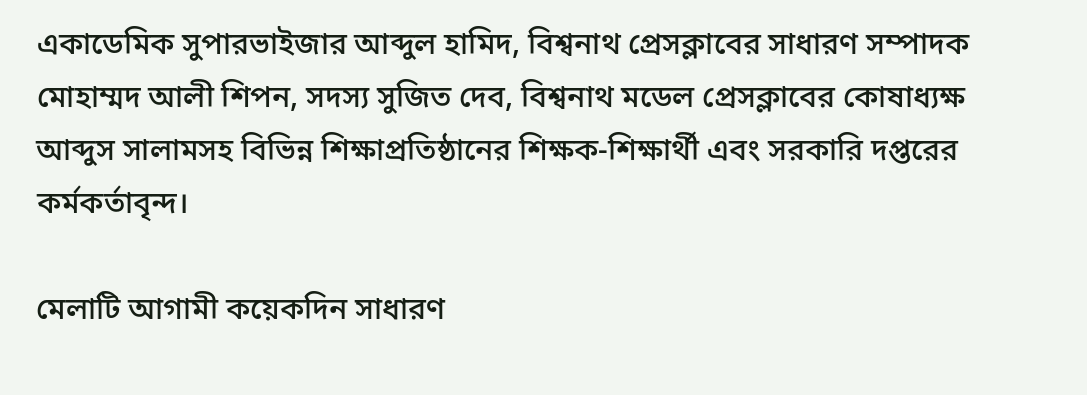একাডেমিক সুপারভাইজার আব্দুল হামিদ, বিশ্বনাথ প্রেসক্লাবের সাধারণ সম্পাদক মোহাম্মদ আলী শিপন, সদস্য সুজিত দেব, বিশ্বনাথ মডেল প্রেসক্লাবের কোষাধ্যক্ষ আব্দুস সালামসহ বিভিন্ন শিক্ষাপ্রতিষ্ঠানের শিক্ষক-শিক্ষার্থী এবং সরকারি দপ্তরের কর্মকর্তাবৃন্দ।

মেলাটি আগামী কয়েকদিন সাধারণ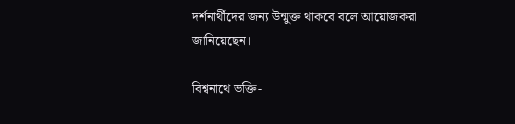দর্শনার্থীদের জন্য উন্মুক্ত থাকবে বলে আয়োজকরা জানিয়েছেন।

বিশ্বনাথে ভক্তি-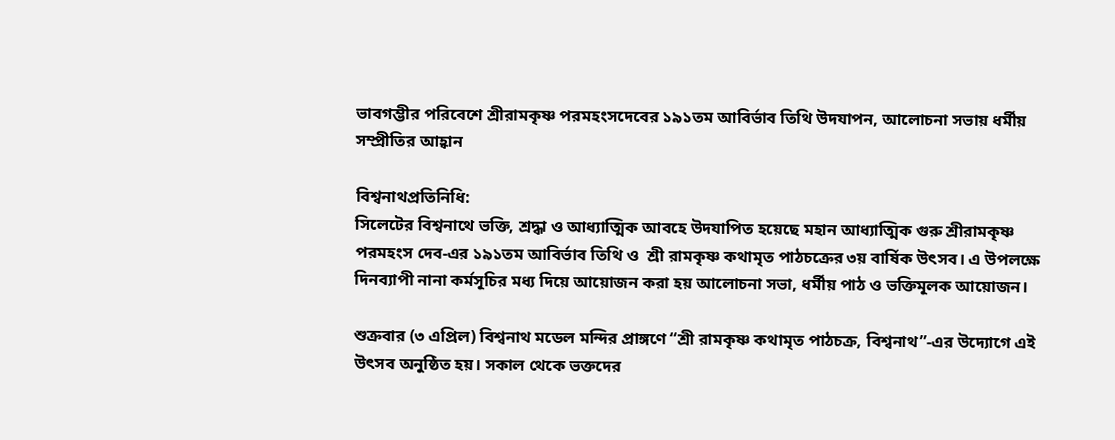ভাবগম্ভীর পরিবেশে শ্রীরামকৃষ্ণ পরমহংসদেবের ১৯১তম আবির্ভাব তিথি উদযাপন, আলোচনা সভায় ধর্মীয় সম্প্রীতির আহ্বান

বিশ্বনাথপ্রতিনিধি:
সিলেটের বিশ্বনাথে ভক্তি, শ্রদ্ধা ও আধ্যাত্মিক আবহে উদযাপিত হয়েছে মহান আধ্যাত্মিক গুরু শ্রীরামকৃষ্ণ পরমহংস দেব-এর ১৯১তম আবির্ভাব তিথি ও  শ্রী রামকৃষ্ণ কথামৃত পাঠচক্রের ৩য় বার্ষিক উৎসব। এ উপলক্ষে দিনব্যাপী নানা কর্মসূচির মধ্য দিয়ে আয়োজন করা হয় আলোচনা সভা, ধর্মীয় পাঠ ও ভক্তিমূলক আয়োজন।

শুক্রবার (৩ এপ্রিল) বিশ্বনাথ মডেল মন্দির প্রাঙ্গণে “শ্রী রামকৃষ্ণ কথামৃত পাঠচক্র, বিশ্বনাথ”-এর উদ্যোগে এই উৎসব অনুষ্ঠিত হয়। সকাল থেকে ভক্তদের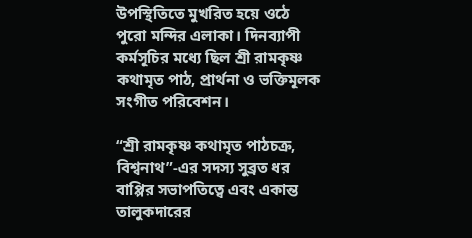উপস্থিতিতে মুখরিত হয়ে ওঠে পুরো মন্দির এলাকা। দিনব্যাপী কর্মসূচির মধ্যে ছিল শ্রী রামকৃষ্ণ কথামৃত পাঠ, প্রার্থনা ও ভক্তিমূলক সংগীত পরিবেশন।

“শ্রী রামকৃষ্ণ কথামৃত পাঠচক্র, বিশ্বনাথ”-এর সদস্য সুব্রত ধর বাপ্পির সভাপতিত্বে এবং একান্ত তালুকদারের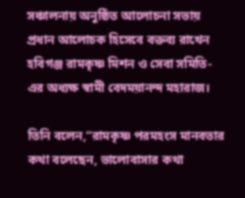সঞ্চালনায় অনুষ্ঠিত আলোচনা সভায় প্রধান আলোচক হিসেবে বক্তব্য রাখেন হবিগঞ্জ রামকৃষ্ণ মিশন ও সেবা সমিতি-এর অধ্যক্ষ স্বামী বেদময়ানন্দ মহারাজ।

তিনি বলেন,“রামকৃষ্ণ পরমহংস মানবতার কথা বলেছেন, ভালোবাসার কথা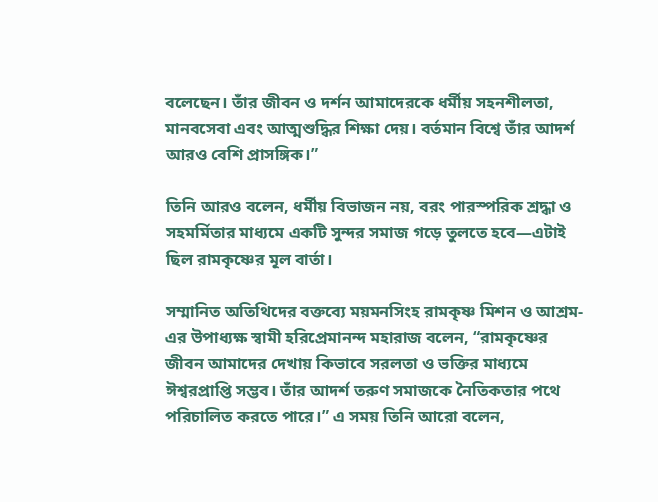বলেছেন। তাঁর জীবন ও দর্শন আমাদেরকে ধর্মীয় সহনশীলতা, মানবসেবা এবং আত্মশুদ্ধির শিক্ষা দেয়। বর্তমান বিশ্বে তাঁর আদর্শ আরও বেশি প্রাসঙ্গিক।”

তিনি আরও বলেন, ধর্মীয় বিভাজন নয়, বরং পারস্পরিক শ্রদ্ধা ও সহমর্মিতার মাধ্যমে একটি সুন্দর সমাজ গড়ে তুলতে হবে—এটাই ছিল রামকৃষ্ণের মূল বার্তা।

সম্মানিত অতিথিদের বক্তব্যে ময়মনসিংহ রামকৃষ্ণ মিশন ও আশ্রম-এর উপাধ্যক্ষ স্বামী হরিপ্রেমানন্দ মহারাজ বলেন, “রামকৃষ্ণের জীবন আমাদের দেখায় কিভাবে সরলতা ও ভক্তির মাধ্যমে ঈশ্বরপ্রাপ্তি সম্ভব। তাঁর আদর্শ তরুণ সমাজকে নৈতিকতার পথে পরিচালিত করতে পারে।” এ সময় তিনি আরো বলেন,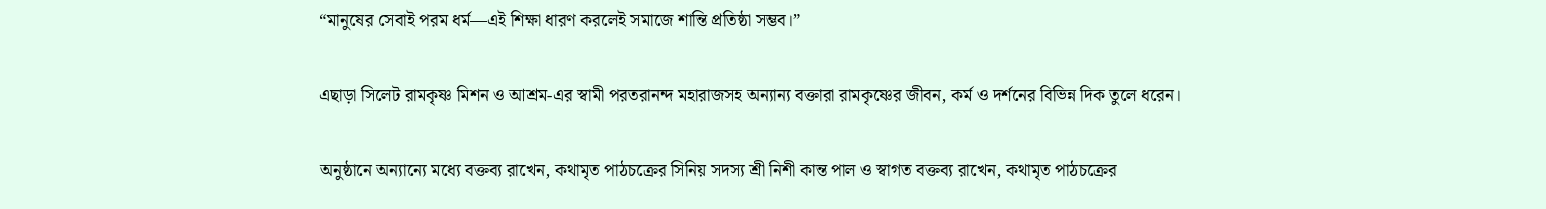“মানুষের সেবাই পরম ধর্ম—এই শিক্ষা ধারণ করলেই সমাজে শান্তি প্রতিষ্ঠা সম্ভব।”

এছাড়া সিলেট রামকৃষ্ণ মিশন ও আশ্রম-এর স্বামী পরতরানন্দ মহারাজসহ অন্যান্য বক্তারা রামকৃষ্ণের জীবন, কর্ম ও দর্শনের বিভিন্ন দিক তুলে ধরেন।

অনুষ্ঠানে অন্যান্যে মধ্যে বক্তব্য রাখেন, কথামৃত পাঠচক্রের সিনিয় সদস্য শ্রী নিশী কান্ত পাল ও স্বাগত বক্তব্য রাখেন, কথামৃত পাঠচক্রের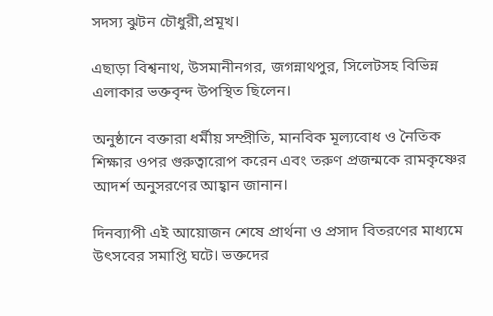সদস্য ঝুটন চৌধুরী,প্রমূখ।

এছাড়া বিশ্বনাথ, উসমানীনগর, জগন্নাথপুর, সিলেটসহ বিভিন্ন এলাকার ভক্তবৃন্দ উপস্থিত ছিলেন।

অনুষ্ঠানে বক্তারা ধর্মীয় সম্প্রীতি, মানবিক মূল্যবোধ ও নৈতিক শিক্ষার ওপর গুরুত্বারোপ করেন এবং তরুণ প্রজন্মকে রামকৃষ্ণের আদর্শ অনুসরণের আহ্বান জানান।

দিনব্যাপী এই আয়োজন শেষে প্রার্থনা ও প্রসাদ বিতরণের মাধ্যমে উৎসবের সমাপ্তি ঘটে। ভক্তদের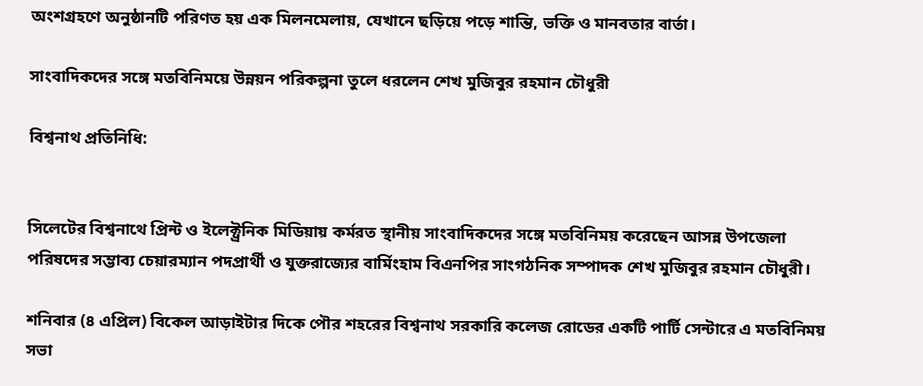অংশগ্রহণে অনুষ্ঠানটি পরিণত হয় এক মিলনমেলায়, যেখানে ছড়িয়ে পড়ে শান্তি, ভক্তি ও মানবতার বার্তা।

সাংবাদিকদের সঙ্গে মতবিনিময়ে উন্নয়ন পরিকল্পনা তুলে ধরলেন শেখ মুজিবুর রহমান চৌধুরী

বিশ্বনাথ প্রতিনিধি:


সিলেটের বিশ্বনাথে প্রিন্ট ও ইলেক্ট্রনিক মিডিয়ায় কর্মরত স্থানীয় সাংবাদিকদের সঙ্গে মতবিনিময় করেছেন আসন্ন উপজেলা পরিষদের সম্ভাব্য চেয়ারম্যান পদপ্রার্থী ও যুক্তরাজ্যের বার্মিংহাম বিএনপির সাংগঠনিক সম্পাদক শেখ মুজিবুর রহমান চৌধুরী।

শনিবার (৪ এপ্রিল) বিকেল আড়াইটার দিকে পৌর শহরের বিশ্বনাথ সরকারি কলেজ রোডের একটি পার্টি সেন্টারে এ মতবিনিময় সভা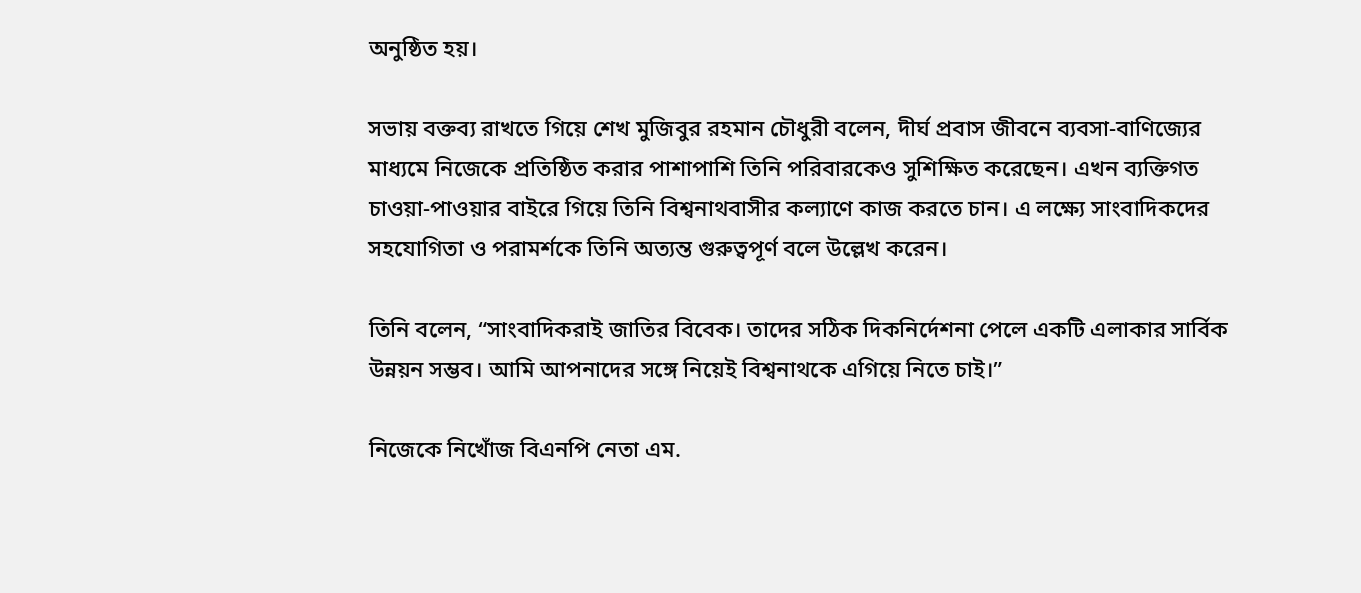অনুষ্ঠিত হয়।

সভায় বক্তব্য রাখতে গিয়ে শেখ মুজিবুর রহমান চৌধুরী বলেন, দীর্ঘ প্রবাস জীবনে ব্যবসা-বাণিজ্যের মাধ্যমে নিজেকে প্রতিষ্ঠিত করার পাশাপাশি তিনি পরিবারকেও সুশিক্ষিত করেছেন। এখন ব্যক্তিগত চাওয়া-পাওয়ার বাইরে গিয়ে তিনি বিশ্বনাথবাসীর কল্যাণে কাজ করতে চান। এ লক্ষ্যে সাংবাদিকদের সহযোগিতা ও পরামর্শকে তিনি অত্যন্ত গুরুত্বপূর্ণ বলে উল্লেখ করেন।

তিনি বলেন, “সাংবাদিকরাই জাতির বিবেক। তাদের সঠিক দিকনির্দেশনা পেলে একটি এলাকার সার্বিক উন্নয়ন সম্ভব। আমি আপনাদের সঙ্গে নিয়েই বিশ্বনাথকে এগিয়ে নিতে চাই।”

নিজেকে নিখোঁজ বিএনপি নেতা এম.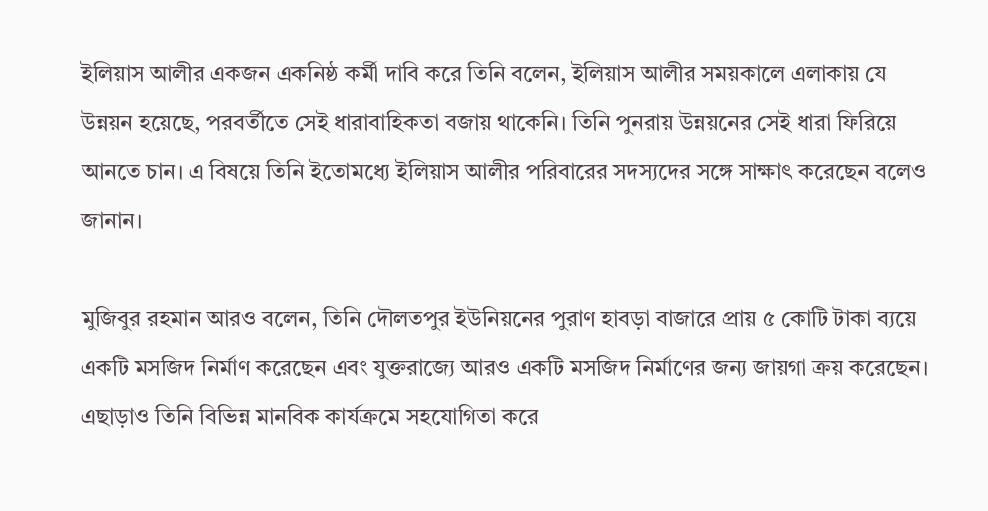ইলিয়াস আলীর একজন একনিষ্ঠ কর্মী দাবি করে তিনি বলেন, ইলিয়াস আলীর সময়কালে এলাকায় যে উন্নয়ন হয়েছে, পরবর্তীতে সেই ধারাবাহিকতা বজায় থাকেনি। তিনি পুনরায় উন্নয়নের সেই ধারা ফিরিয়ে আনতে চান। এ বিষয়ে তিনি ইতোমধ্যে ইলিয়াস আলীর পরিবারের সদস্যদের সঙ্গে সাক্ষাৎ করেছেন বলেও জানান।

মুজিবুর রহমান আরও বলেন, তিনি দৌলতপুর ইউনিয়নের পুরাণ হাবড়া বাজারে প্রায় ৫ কোটি টাকা ব্যয়ে একটি মসজিদ নির্মাণ করেছেন এবং যুক্তরাজ্যে আরও একটি মসজিদ নির্মাণের জন্য জায়গা ক্রয় করেছেন। এছাড়াও তিনি বিভিন্ন মানবিক কার্যক্রমে সহযোগিতা করে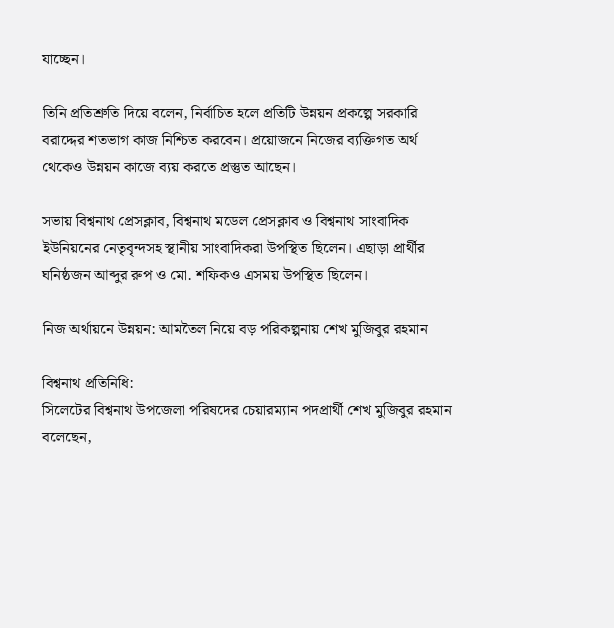যাচ্ছেন।

তিনি প্রতিশ্রুতি দিয়ে বলেন, নির্বাচিত হলে প্রতিটি উন্নয়ন প্রকল্পে সরকারি বরাদ্দের শতভাগ কাজ নিশ্চিত করবেন। প্রয়োজনে নিজের ব্যক্তিগত অর্থ থেকেও উন্নয়ন কাজে ব্যয় করতে প্রস্তুত আছেন।

সভায় বিশ্বনাথ প্রেসক্লাব, বিশ্বনাথ মডেল প্রেসক্লাব ও বিশ্বনাথ সাংবাদিক ইউনিয়নের নেতৃবৃন্দসহ স্থানীয় সাংবাদিকরা উপস্থিত ছিলেন। এছাড়া প্রার্থীর ঘনিষ্ঠজন আব্দুর রুপ ও মো. শফিকও এসময় উপস্থিত ছিলেন।

নিজ অর্থায়নে উন্নয়ন: আমতৈল নিয়ে বড় পরিকল্পনায় শেখ মুজিবুর রহমান

বিশ্বনাথ প্রতিনিধি:
সিলেটের বিশ্বনাথ উপজেলা পরিষদের চেয়ারম্যান পদপ্রার্থী শেখ মুজিবুর রহমান বলেছেন,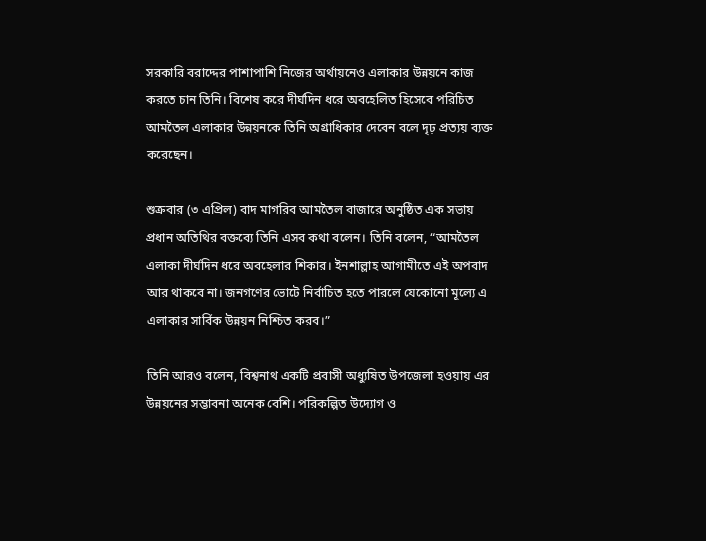সরকারি বরাদ্দের পাশাপাশি নিজের অর্থায়নেও এলাকার উন্নয়নে কাজ করতে চান তিনি। বিশেষ করে দীর্ঘদিন ধরে অবহেলিত হিসেবে পরিচিত আমতৈল এলাকার উন্নয়নকে তিনি অগ্রাধিকার দেবেন বলে দৃঢ় প্রত্যয় ব্যক্ত করেছেন।

শুক্রবার (৩ এপ্রিল) বাদ মাগরিব আমতৈল বাজারে অনুষ্ঠিত এক সভায় প্রধান অতিথির বক্তব্যে তিনি এসব কথা বলেন। তিনি বলেন, “আমতৈল এলাকা দীর্ঘদিন ধরে অবহেলার শিকার। ইনশাল্লাহ আগামীতে এই অপবাদ আর থাকবে না। জনগণের ভোটে নির্বাচিত হতে পারলে যেকোনো মূল্যে এ এলাকার সার্বিক উন্নয়ন নিশ্চিত করব।”

তিনি আরও বলেন, বিশ্বনাথ একটি প্রবাসী অধ্যুষিত উপজেলা হওয়ায় এর উন্নয়নের সম্ভাবনা অনেক বেশি। পরিকল্পিত উদ্যোগ ও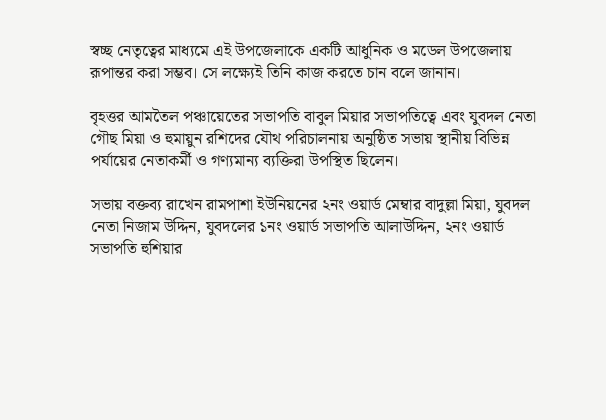স্বচ্ছ নেতৃত্বের মাধ্যমে এই উপজেলাকে একটি আধুনিক ও মডেল উপজেলায় রূপান্তর করা সম্ভব। সে লক্ষ্যেই তিনি কাজ করতে চান বলে জানান।

বৃহত্তর আমতৈল পঞ্চায়েতের সভাপতি বাবুল মিয়ার সভাপতিত্বে এবং যুবদল নেতা গৌছ মিয়া ও হুমায়ুন রশিদের যৌথ পরিচালনায় অনুষ্ঠিত সভায় স্থানীয় বিভিন্ন পর্যায়ের নেতাকর্মী ও গণ্যমান্য ব্যক্তিরা উপস্থিত ছিলেন।

সভায় বক্তব্য রাখেন রামপাশা ইউনিয়নের ২নং ওয়ার্ড মেম্বার বাদুল্লা মিয়া, যুবদল নেতা নিজাম উদ্দিন, যুবদলের ১নং ওয়ার্ড সভাপতি আলাউদ্দিন, ২নং ওয়ার্ড সভাপতি হুশিয়ার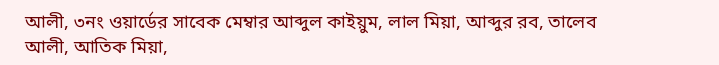আলী, ৩নং ওয়ার্ডের সাবেক মেম্বার আব্দুল কাইয়ুম, লাল মিয়া, আব্দুর রব, তালেব আলী, আতিক মিয়া,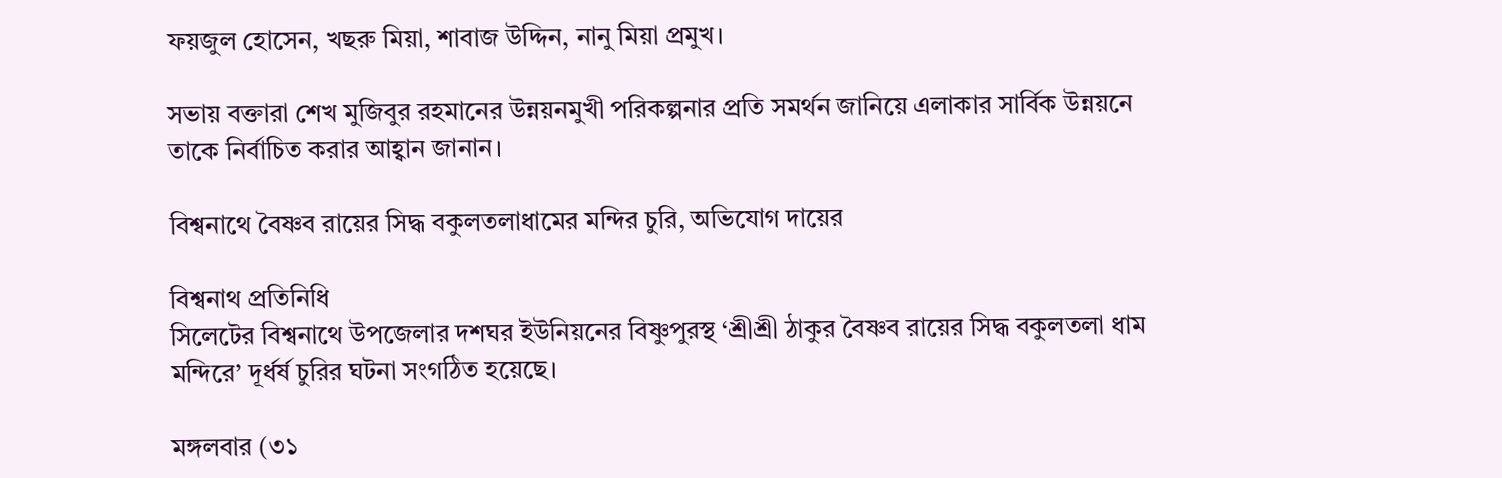ফয়জুল হোসেন, খছরু মিয়া, শাবাজ উদ্দিন, নানু মিয়া প্রমুখ।

সভায় বক্তারা শেখ মুজিবুর রহমানের উন্নয়নমুখী পরিকল্পনার প্রতি সমর্থন জানিয়ে এলাকার সার্বিক উন্নয়নে তাকে নির্বাচিত করার আহ্বান জানান।

বিশ্বনাথে বৈষ্ণব রায়ের সিদ্ধ বকুলতলাধামের মন্দির চুরি, অভিযোগ দায়ের

বিশ্বনাথ প্রতিনিধি
সিলেটের বিশ্বনাথে উপজেলার দশঘর ইউনিয়নের বিষ্ণুপুরস্থ ‘শ্রীশ্রী ঠাকুর বৈষ্ণব রায়ের সিদ্ধ বকুলতলা ধাম মন্দিরে’ দূর্ধর্ষ চুরির ঘটনা সংগঠিত হয়েছে।

মঙ্গলবার (৩১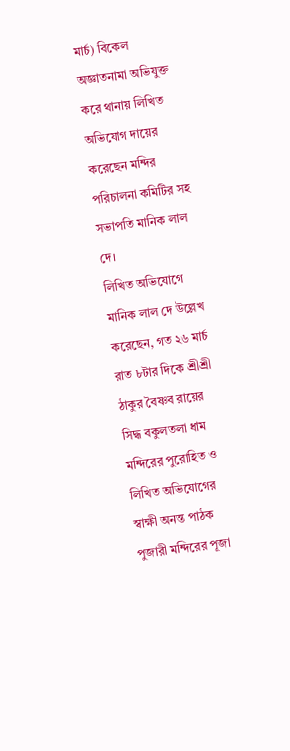মার্চ) বিকেল অজ্ঞাতনামা অভিযুক্ত করে থানায় লিখিত অভিযোগ দায়ের করেছেন মন্দির পরিচালনা কমিটির সহ সভাপতি মানিক লাল দে।
লিখিত অভিযোগে মানিক লাল দে উল্লেখ করেছেন, গত ২৬ মার্চ রাত ৮টার দিকে শ্রীশ্রী ঠাকুর বৈষ্ণব রায়ের সিদ্ধ বকুলতলা ধাম মন্দিরের পুরোহিত ও লিখিত অভিযোগের স্বাক্ষী অনন্ত পাঠক পুজারী মন্দিরের পূজা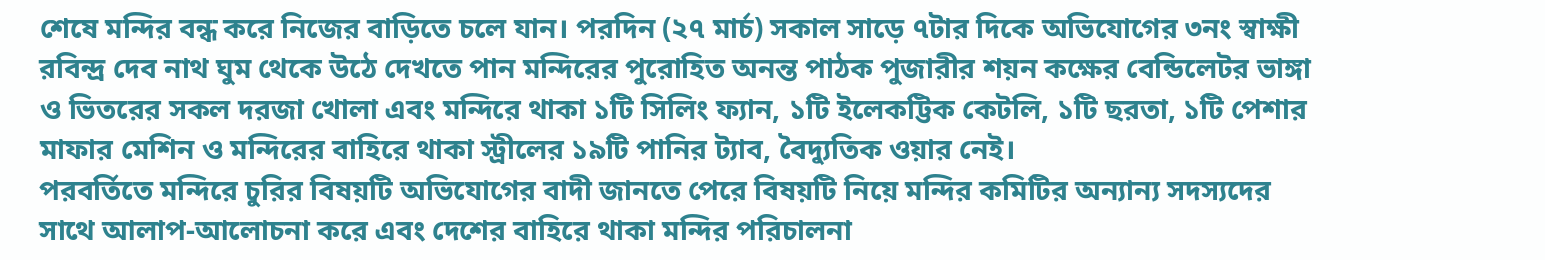শেষে মন্দির বন্ধ করে নিজের বাড়িতে চলে যান। পরদিন (২৭ মার্চ) সকাল সাড়ে ৭টার দিকে অভিযোগের ৩নং স্বাক্ষী রবিন্দ্র দেব নাথ ঘুম থেকে উঠে দেখতে পান মন্দিরের পুরোহিত অনন্ত পাঠক পুজারীর শয়ন কক্ষের বেন্ডিলেটর ভাঙ্গা ও ভিতরের সকল দরজা খোলা এবং মন্দিরে থাকা ১টি সিলিং ফ্যান, ১টি ইলেকট্টিক কেটলি, ১টি ছরতা, ১টি পেশার মাফার মেশিন ও মন্দিরের বাহিরে থাকা স্ট্রীলের ১৯টি পানির ট্যাব, বৈদ্যুতিক ওয়ার নেই।
পরবর্তিতে মন্দিরে চুরির বিষয়টি অভিযোগের বাদী জানতে পেরে বিষয়টি নিয়ে মন্দির কমিটির অন্যান্য সদস্যদের সাথে আলাপ-আলোচনা করে এবং দেশের বাহিরে থাকা মন্দির পরিচালনা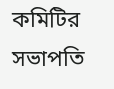কমিটির সভাপতি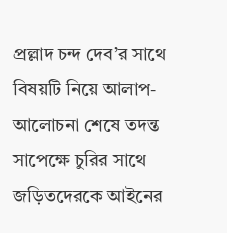প্রল্লাদ চন্দ দেব’র সাথে বিষয়টি নিয়ে আলাপ-আলোচনা শেষে তদন্ত সাপেক্ষে চুরির সাথে জড়িতদেরকে আইনের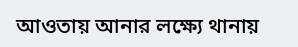আওতায় আনার লক্ষ্যে থানায়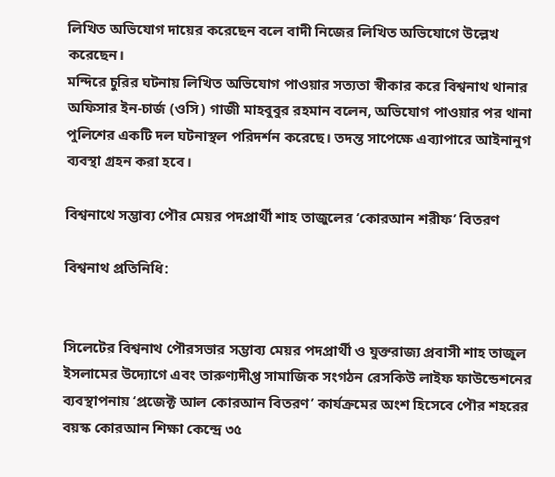লিখিত অভিযোগ দায়ের করেছেন বলে বাদী নিজের লিখিত অভিযোগে উল্লেখ করেছেন।
মন্দিরে চুরির ঘটনায় লিখিত অভিযোগ পাওয়ার সত্যতা স্বীকার করে বিশ্বনাথ থানার অফিসার ইন-চার্জ (ওসি) গাজী মাহবুবুর রহমান বলেন, অভিযোগ পাওয়ার পর থানা পুলিশের একটি দল ঘটনাস্থল পরিদর্শন করেছে। তদন্ত সাপেক্ষে এব্যাপারে আইনানুগ ব্যবস্থা গ্রহন করা হবে।

বিশ্বনাথে সম্ভাব্য পৌর মেয়র পদপ্রার্থী শাহ তাজুলের ‘কোরআন শরীফ’ বিতরণ

বিশ্বনাথ প্রতিনিধি:


সিলেটের বিশ্বনাথ পৌরসভার সম্ভাব্য মেয়র পদপ্রার্থী ও যুক্তরাজ্য প্রবাসী শাহ তাজুল ইসলামের উদ্যোগে এবং তারুণ্যদীপ্ত সামাজিক সংগঠন রেসকিউ লাইফ ফাউন্ডেশনের ব্যবস্থাপনায় ‘প্রজেক্ট আল কোরআন বিতরণ’ কার্যক্রমের অংশ হিসেবে পৌর শহরের বয়স্ক কোরআন শিক্ষা কেন্দ্রে ৩৫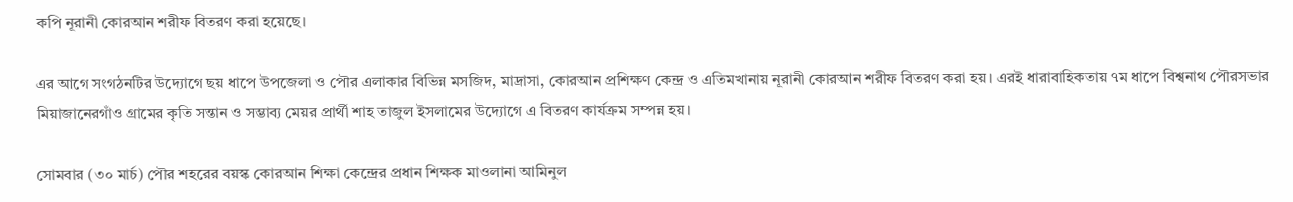কপি নূরানী কোরআন শরীফ বিতরণ করা হয়েছে।

এর আগে সংগঠনটির উদ্যোগে ছয় ধাপে উপজেলা ও পৌর এলাকার বিভিন্ন মসজিদ, মাদ্রাসা, কোরআন প্রশিক্ষণ কেন্দ্র ও এতিমখানায় নূরানী কোরআন শরীফ বিতরণ করা হয়। এরই ধারাবাহিকতায় ৭ম ধাপে বিশ্বনাথ পৌরসভার মিয়াজানেরগাঁও গ্রামের কৃতি সন্তান ও সম্ভাব্য মেয়র প্রার্থী শাহ তাজুল ইসলামের উদ্যোগে এ বিতরণ কার্যক্রম সম্পন্ন হয়।

সোমবার (৩০ মার্চ) পৌর শহরের বয়স্ক কোরআন শিক্ষা কেন্দ্রের প্রধান শিক্ষক মাওলানা আমিনুল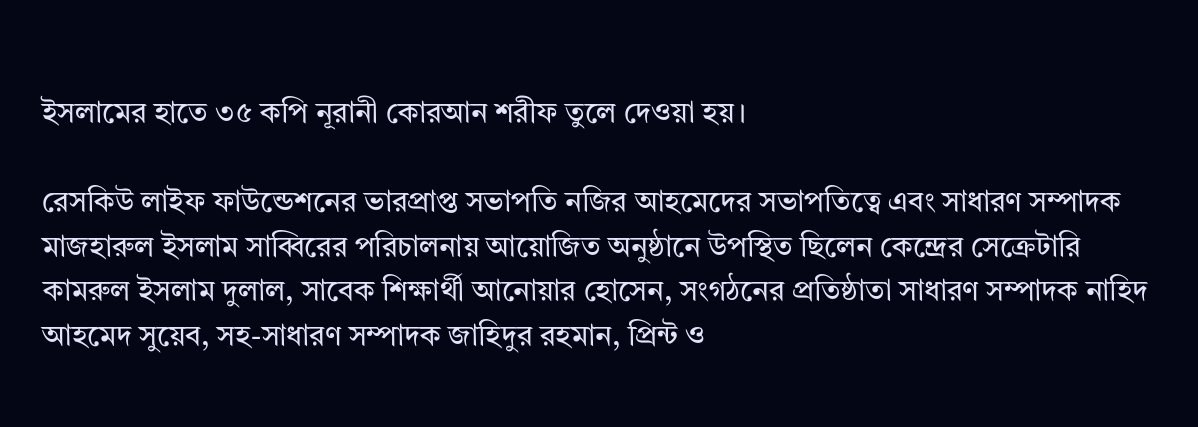ইসলামের হাতে ৩৫ কপি নূরানী কোরআন শরীফ তুলে দেওয়া হয়।

রেসকিউ লাইফ ফাউন্ডেশনের ভারপ্রাপ্ত সভাপতি নজির আহমেদের সভাপতিত্বে এবং সাধারণ সম্পাদক মাজহারুল ইসলাম সাব্বিরের পরিচালনায় আয়োজিত অনুষ্ঠানে উপস্থিত ছিলেন কেন্দ্রের সেক্রেটারি কামরুল ইসলাম দুলাল, সাবেক শিক্ষার্থী আনোয়ার হোসেন, সংগঠনের প্রতিষ্ঠাতা সাধারণ সম্পাদক নাহিদ আহমেদ সুয়েব, সহ-সাধারণ সম্পাদক জাহিদুর রহমান, প্রিন্ট ও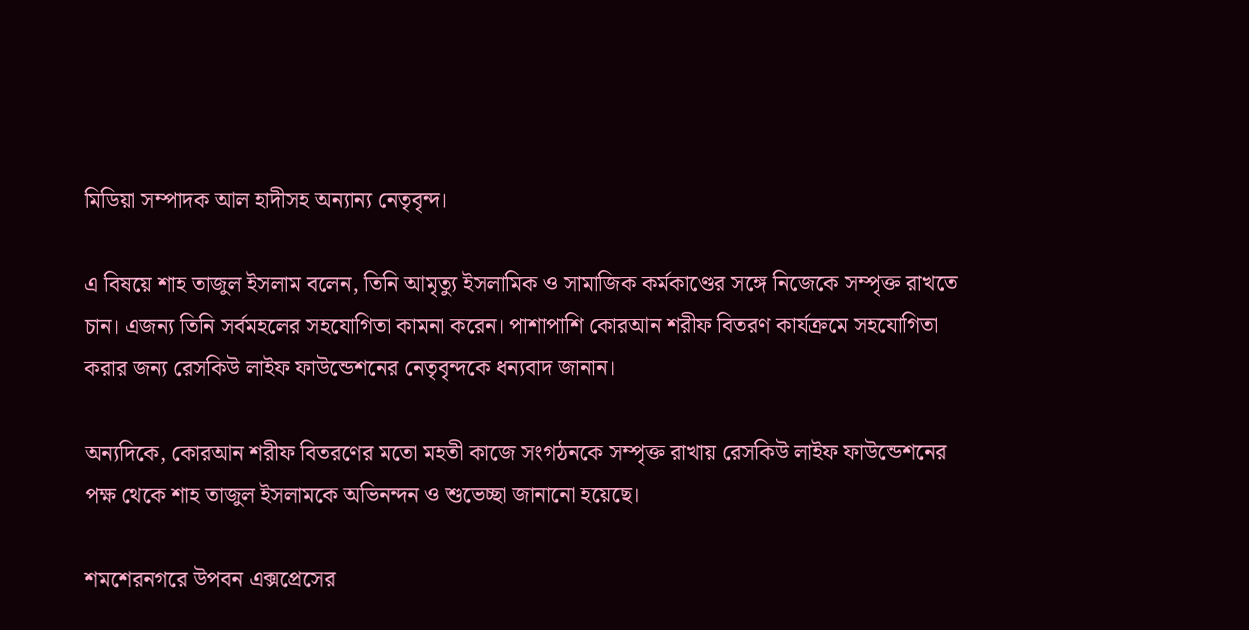মিডিয়া সম্পাদক আল হাদীসহ অন্যান্য নেতৃবৃন্দ।

এ বিষয়ে শাহ তাজুল ইসলাম বলেন, তিনি আমৃত্যু ইসলামিক ও সামাজিক কর্মকাণ্ডের সঙ্গে নিজেকে সম্পৃক্ত রাখতে চান। এজন্য তিনি সর্বমহলের সহযোগিতা কামনা করেন। পাশাপাশি কোরআন শরীফ বিতরণ কার্যক্রমে সহযোগিতা করার জন্য রেসকিউ লাইফ ফাউন্ডেশনের নেতৃবৃন্দকে ধন্যবাদ জানান।

অন্যদিকে, কোরআন শরীফ বিতরণের মতো মহতী কাজে সংগঠনকে সম্পৃক্ত রাখায় রেসকিউ লাইফ ফাউন্ডেশনের পক্ষ থেকে শাহ তাজুল ইসলামকে অভিনন্দন ও শুভেচ্ছা জানানো হয়েছে।

শমশেরনগরে উপবন এক্সপ্রেসের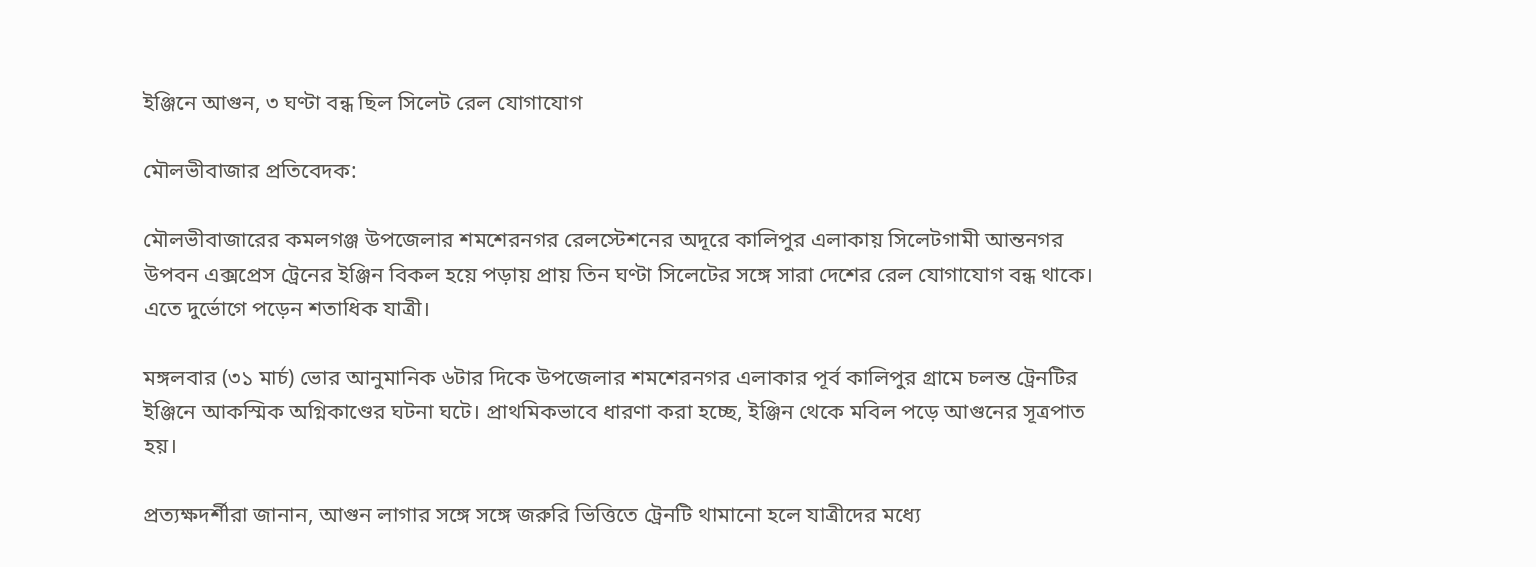ইঞ্জিনে আগুন, ৩ ঘণ্টা বন্ধ ছিল সিলেট রেল যোগাযোগ

মৌলভীবাজার প্রতিবেদক:

মৌলভীবাজারের কমলগঞ্জ উপজেলার শমশেরনগর রেলস্টেশনের অদূরে কালিপুর এলাকায় সিলেটগামী আন্তনগর উপবন এক্সপ্রেস ট্রেনের ইঞ্জিন বিকল হয়ে পড়ায় প্রায় তিন ঘণ্টা সিলেটের সঙ্গে সারা দেশের রেল যোগাযোগ বন্ধ থাকে। এতে দুর্ভোগে পড়েন শতাধিক যাত্রী।

মঙ্গলবার (৩১ মার্চ) ভোর আনুমানিক ৬টার দিকে উপজেলার শমশেরনগর এলাকার পূর্ব কালিপুর গ্রামে চলন্ত ট্রেনটির ইঞ্জিনে আকস্মিক অগ্নিকাণ্ডের ঘটনা ঘটে। প্রাথমিকভাবে ধারণা করা হচ্ছে, ইঞ্জিন থেকে মবিল পড়ে আগুনের সূত্রপাত হয়।

প্রত্যক্ষদর্শীরা জানান, আগুন লাগার সঙ্গে সঙ্গে জরুরি ভিত্তিতে ট্রেনটি থামানো হলে যাত্রীদের মধ্যে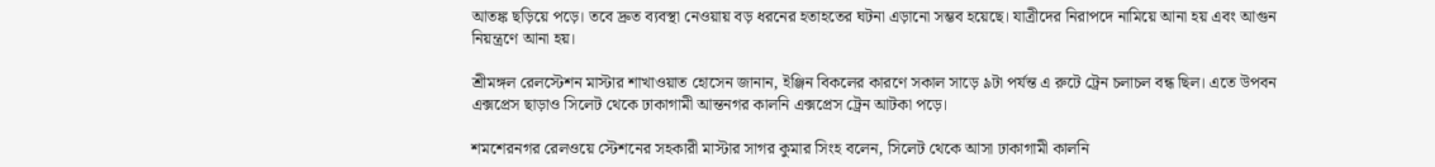আতঙ্ক ছড়িয়ে পড়ে। তবে দ্রুত ব্যবস্থা নেওয়ায় বড় ধরনের হতাহতের ঘটনা এড়ানো সম্ভব হয়েছে। যাত্রীদের নিরাপদে নামিয়ে আনা হয় এবং আগুন নিয়ন্ত্রণে আনা হয়।

শ্রীমঙ্গল রেলস্টেশন মাস্টার শাখাওয়াত হোসেন জানান, ইঞ্জিন বিকলের কারণে সকাল সাড়ে ৯টা পর্যন্ত এ রুটে ট্রেন চলাচল বন্ধ ছিল। এতে উপবন এক্সপ্রেস ছাড়াও সিলেট থেকে ঢাকাগামী আন্তনগর কালনি এক্সপ্রেস ট্রেন আটকা পড়ে।

শমশেরনগর রেলওয়ে স্টেশনের সহকারী মাস্টার সাগর কুমার সিংহ বলেন, সিলেট থেকে আসা ঢাকাগামী কালনি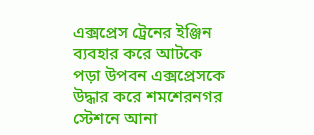এক্সপ্রেস ট্রেনের ইঞ্জিন ব্যবহার করে আটকে পড়া উপবন এক্সপ্রেসকে উদ্ধার করে শমশেরনগর স্টেশনে আনা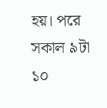হয়। পরে সকাল ৯টা ১০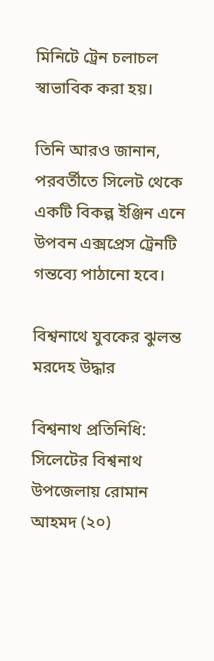মিনিটে ট্রেন চলাচল স্বাভাবিক করা হয়।

তিনি আরও জানান, পরবর্তীতে সিলেট থেকে একটি বিকল্প ইঞ্জিন এনে উপবন এক্সপ্রেস ট্রেনটি গন্তব্যে পাঠানো হবে।

বিশ্বনাথে যুবকের ঝুলন্ত মরদেহ উদ্ধার

বিশ্বনাথ প্রতিনিধি:
সিলেটের বিশ্বনাথ উপজেলায় রোমান আহমদ (২০)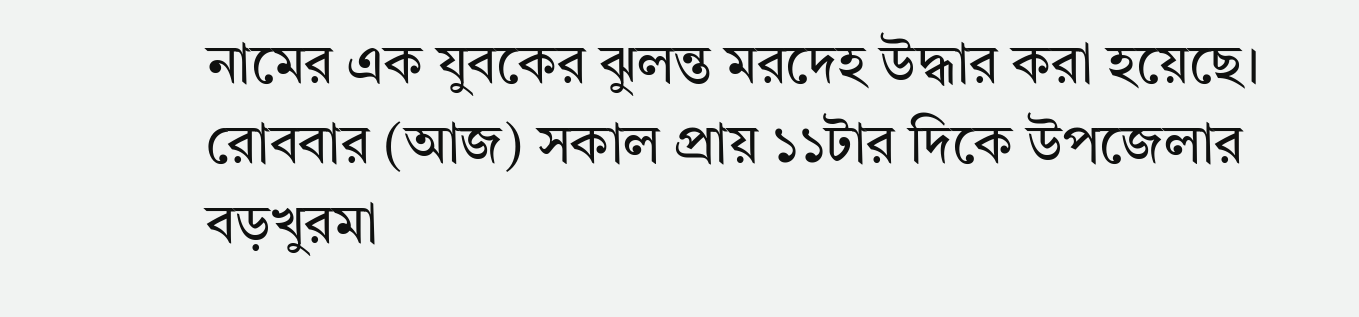নামের এক যুবকের ঝুলন্ত মরদেহ উদ্ধার করা হয়েছে।
রোববার (আজ) সকাল প্রায় ১১টার দিকে উপজেলার বড়খুরমা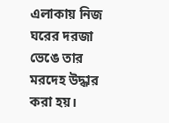এলাকায় নিজ ঘরের দরজা ভেঙে তার মরদেহ উদ্ধার করা হয়।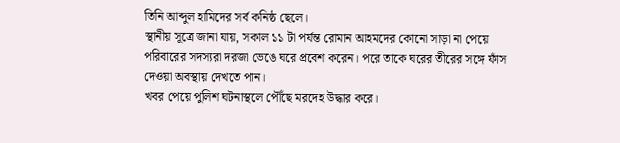তিনি আব্দুল হামিদের সর্ব কনিষ্ঠ ছেলে।
স্থানীয় সূত্রে জানা যায়, সকাল ১১ টা পর্যন্ত রোমান আহমদের কোনো সাড়া না পেয়ে পরিবারের সদস্যরা দরজা ভেঙে ঘরে প্রবেশ করেন। পরে তাকে ঘরের তীরের সঙ্গে ফাঁস দেওয়া অবস্থায় দেখতে পান।
খবর পেয়ে পুলিশ ঘটনাস্থলে পৌঁছে মরদেহ উদ্ধার করে।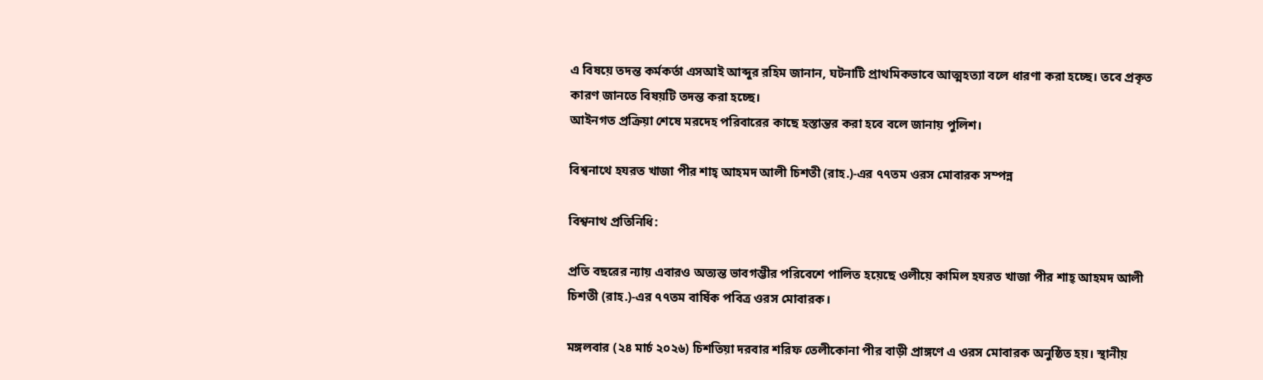এ বিষয়ে তদন্ত কর্মকর্তা এসআই আব্দুর রহিম জানান, ঘটনাটি প্রাথমিকভাবে আত্মহত্যা বলে ধারণা করা হচ্ছে। তবে প্রকৃত কারণ জানতে বিষয়টি তদন্ত করা হচ্ছে।
আইনগত প্রক্রিয়া শেষে মরদেহ পরিবারের কাছে হস্তান্তর করা হবে বলে জানায় পুলিশ।

বিশ্বনাথে হযরত খাজা পীর শাহ্ আহমদ আলী চিশতী (রাহ.)-এর ৭৭তম ওরস মোবারক সম্পন্ন

বিশ্বনাথ প্রতিনিধি:

প্রতি বছরের ন্যায় এবারও অত্যন্ত ভাবগম্ভীর পরিবেশে পালিত হয়েছে ওলীয়ে কামিল হযরত খাজা পীর শাহ্ আহমদ আলী চিশতী (রাহ.)-এর ৭৭তম বার্ষিক পবিত্র ওরস মোবারক।

মঙ্গলবার (২৪ মার্চ ২০২৬) চিশতিয়া দরবার শরিফ তেলীকোনা পীর বাড়ী প্রাঙ্গণে এ ওরস মোবারক অনুষ্ঠিত হয়। স্থানীয়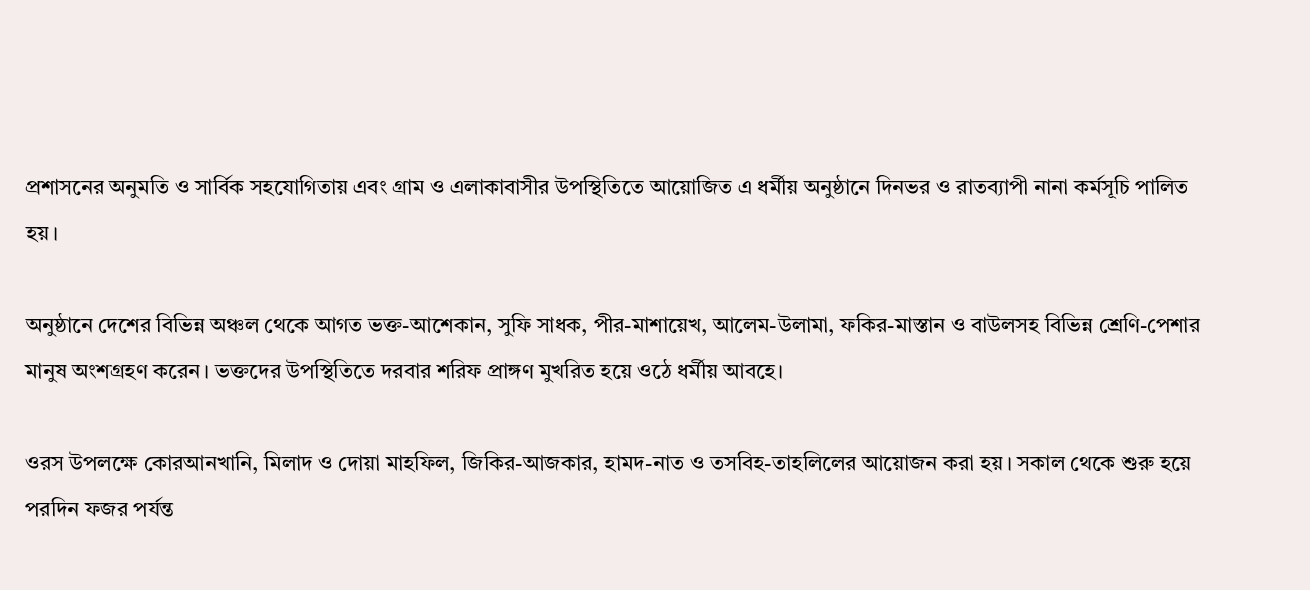প্রশাসনের অনুমতি ও সার্বিক সহযোগিতায় এবং গ্রাম ও এলাকাবাসীর উপস্থিতিতে আয়োজিত এ ধর্মীয় অনুষ্ঠানে দিনভর ও রাতব্যাপী নানা কর্মসূচি পালিত হয়।

অনুষ্ঠানে দেশের বিভিন্ন অঞ্চল থেকে আগত ভক্ত-আশেকান, সুফি সাধক, পীর-মাশায়েখ, আলেম-উলামা, ফকির-মাস্তান ও বাউলসহ বিভিন্ন শ্রেণি-পেশার মানুষ অংশগ্রহণ করেন। ভক্তদের উপস্থিতিতে দরবার শরিফ প্রাঙ্গণ মুখরিত হয়ে ওঠে ধর্মীয় আবহে।

ওরস উপলক্ষে কোরআনখানি, মিলাদ ও দোয়া মাহফিল, জিকির-আজকার, হামদ-নাত ও তসবিহ-তাহলিলের আয়োজন করা হয়। সকাল থেকে শুরু হয়ে পরদিন ফজর পর্যন্ত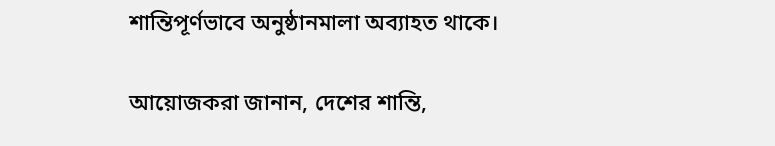শান্তিপূর্ণভাবে অনুষ্ঠানমালা অব্যাহত থাকে।

আয়োজকরা জানান, দেশের শান্তি,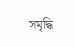সমৃদ্ধি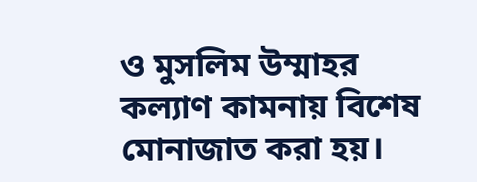ও মুসলিম উম্মাহর কল্যাণ কামনায় বিশেষ মোনাজাত করা হয়।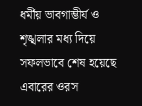ধর্মীয় ভাবগাম্ভীর্য ও শৃঙ্খলার মধ্য দিয়ে সফলভাবে শেষ হয়েছে এবারের ওরস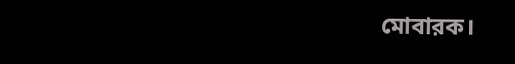মোবারক।